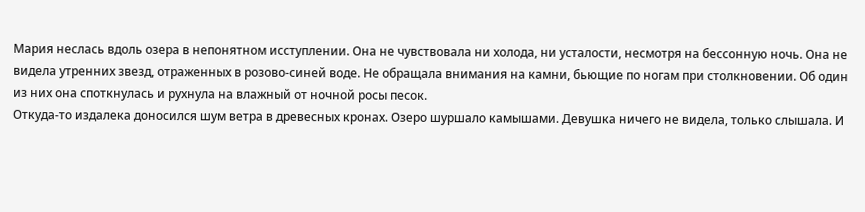Мария неслась вдоль озера в непонятном исступлении. Она не чувствовала ни холода, ни усталости, несмотря на бессонную ночь. Она не видела утренних звезд, отраженных в розово-синей воде. Не обращала внимания на камни, бьющие по ногам при столкновении. Об один из них она споткнулась и рухнула на влажный от ночной росы песок.
Откуда-то издалека доносился шум ветра в древесных кронах. Озеро шуршало камышами. Девушка ничего не видела, только слышала. И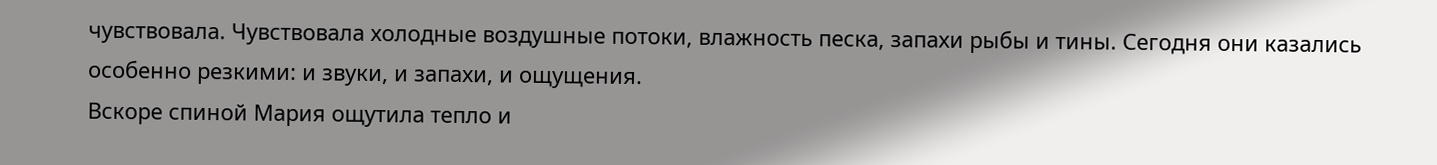чувствовала. Чувствовала холодные воздушные потоки, влажность песка, запахи рыбы и тины. Сегодня они казались особенно резкими: и звуки, и запахи, и ощущения.
Вскоре спиной Мария ощутила тепло и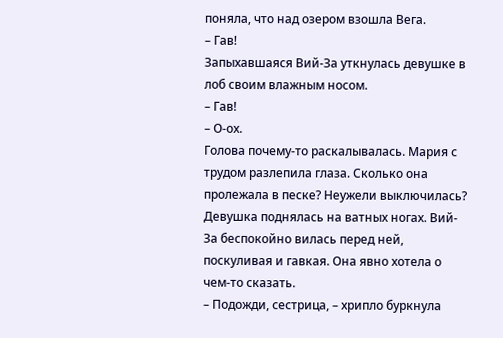поняла, что над озером взошла Вега.
– Гав!
Запыхавшаяся Вий-За уткнулась девушке в лоб своим влажным носом.
– Гав!
– О-ох.
Голова почему-то раскалывалась. Мария с трудом разлепила глаза. Сколько она пролежала в песке? Неужели выключилась?
Девушка поднялась на ватных ногах. Вий-За беспокойно вилась перед ней, поскуливая и гавкая. Она явно хотела о чем-то сказать.
– Подожди, сестрица, – хрипло буркнула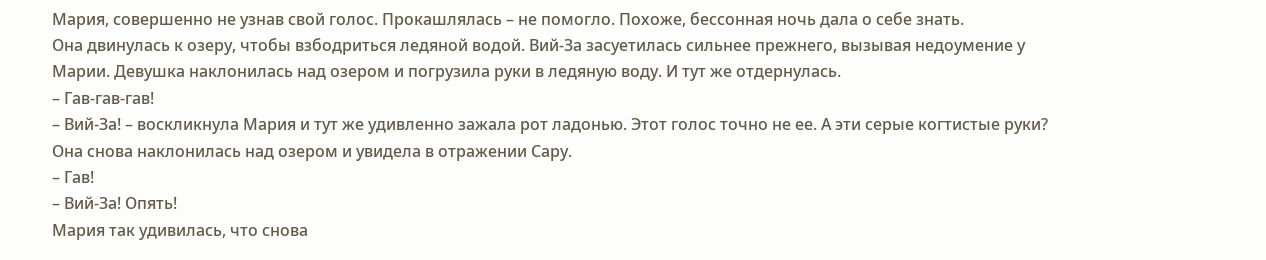Мария, совершенно не узнав свой голос. Прокашлялась – не помогло. Похоже, бессонная ночь дала о себе знать.
Она двинулась к озеру, чтобы взбодриться ледяной водой. Вий-За засуетилась сильнее прежнего, вызывая недоумение у Марии. Девушка наклонилась над озером и погрузила руки в ледяную воду. И тут же отдернулась.
– Гав-гав-гав!
– Вий-За! – воскликнула Мария и тут же удивленно зажала рот ладонью. Этот голос точно не ее. А эти серые когтистые руки? Она снова наклонилась над озером и увидела в отражении Сару.
– Гав!
– Вий-За! Опять!
Мария так удивилась, что снова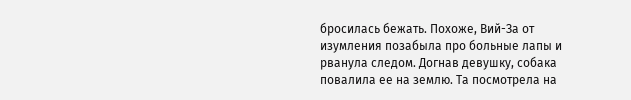бросилась бежать. Похоже, Вий-За от изумления позабыла про больные лапы и рванула следом. Догнав девушку, собака повалила ее на землю. Та посмотрела на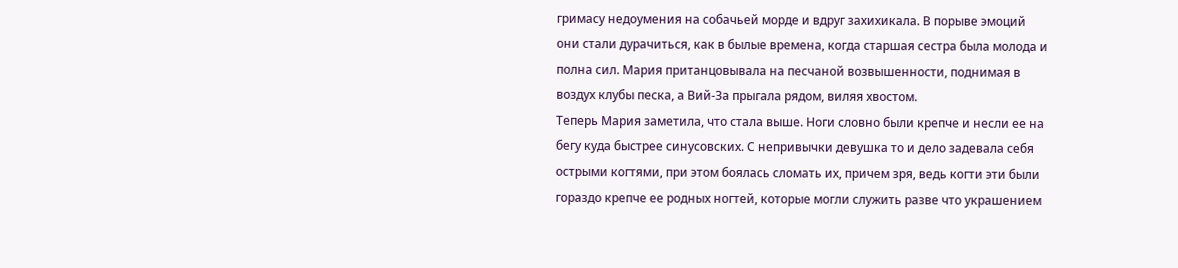гримасу недоумения на собачьей морде и вдруг захихикала. В порыве эмоций они стали дурачиться, как в былые времена, когда старшая сестра была молода и полна сил. Мария пританцовывала на песчаной возвышенности, поднимая в воздух клубы песка, а Вий-За прыгала рядом, виляя хвостом.
Теперь Мария заметила, что стала выше. Ноги словно были крепче и несли ее на бегу куда быстрее синусовских. С непривычки девушка то и дело задевала себя острыми когтями, при этом боялась сломать их, причем зря, ведь когти эти были гораздо крепче ее родных ногтей, которые могли служить разве что украшением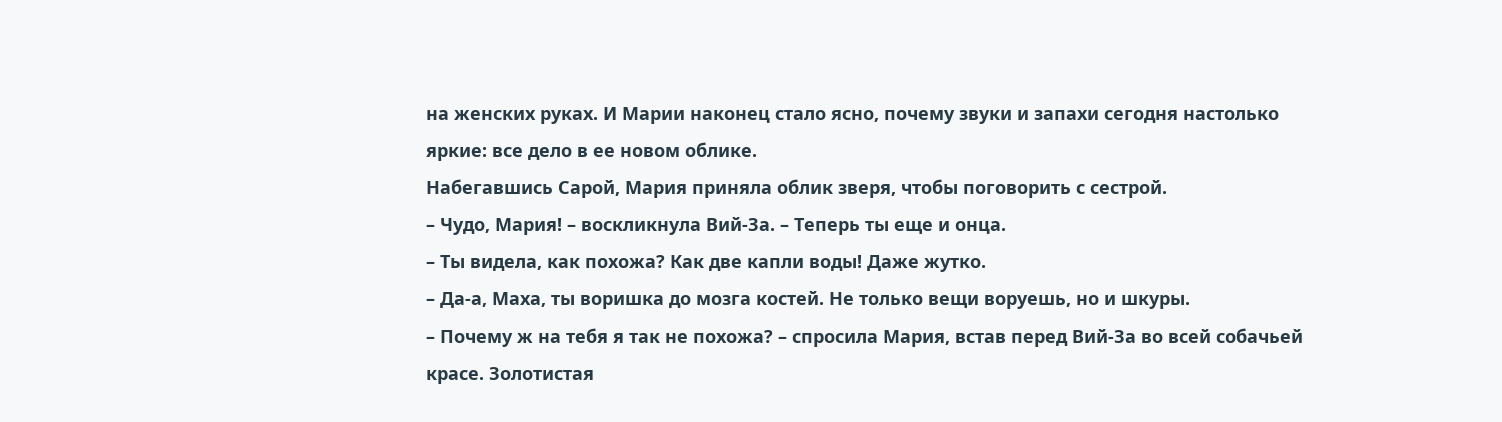на женских руках. И Марии наконец стало ясно, почему звуки и запахи сегодня настолько яркие: все дело в ее новом облике.
Набегавшись Сарой, Мария приняла облик зверя, чтобы поговорить с сестрой.
– Чудо, Мария! – воскликнула Вий-За. – Теперь ты еще и онца.
– Ты видела, как похожа? Как две капли воды! Даже жутко.
– Да-а, Маха, ты воришка до мозга костей. Не только вещи воруешь, но и шкуры.
– Почему ж на тебя я так не похожа? – спросила Мария, встав перед Вий-За во всей собачьей красе. Золотистая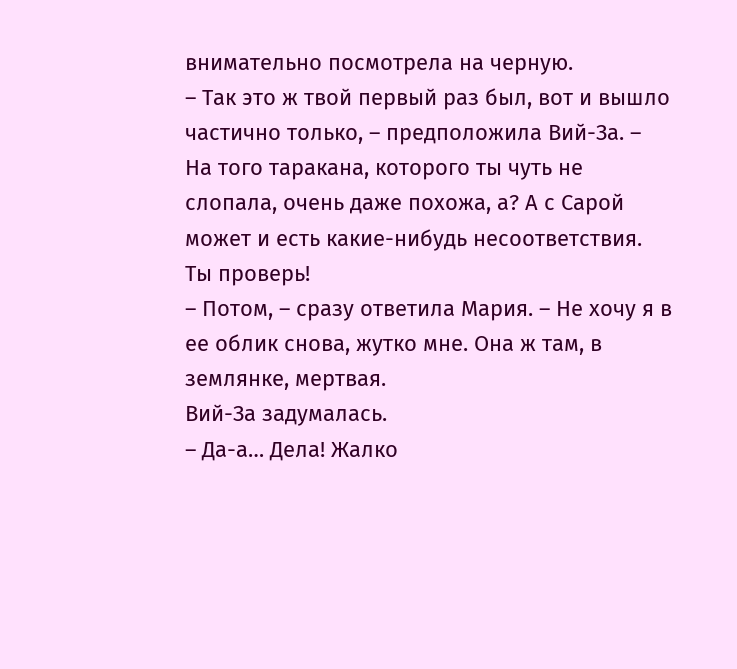внимательно посмотрела на черную.
– Так это ж твой первый раз был, вот и вышло частично только, – предположила Вий-За. – На того таракана, которого ты чуть не слопала, очень даже похожа, а? А с Сарой может и есть какие-нибудь несоответствия. Ты проверь!
– Потом, – сразу ответила Мария. – Не хочу я в ее облик снова, жутко мне. Она ж там, в землянке, мертвая.
Вий-За задумалась.
– Да-а… Дела! Жалко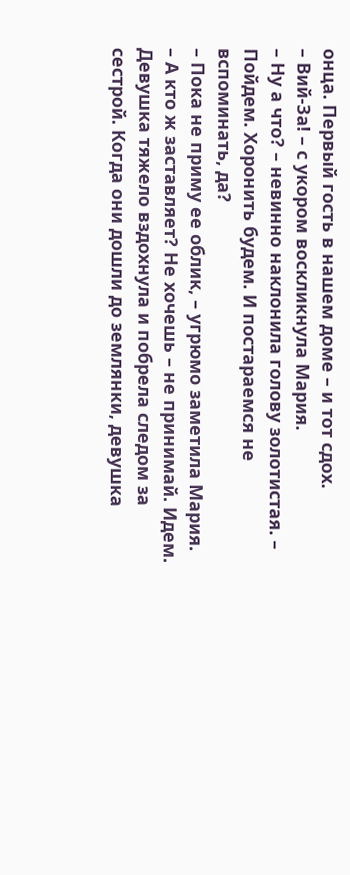онца. Первый гость в нашем доме – и тот сдох.
– Вий-За! – с укором воскликнула Мария.
– Ну а что? – невинно наклонила голову золотистая. – Пойдем. Хоронить будем. И постараемся не вспоминать, да?
– Пока не приму ее облик, – угрюмо заметила Мария.
– А кто ж заставляет? Не хочешь – не принимай. Идем.
Девушка тяжело вздохнула и побрела следом за сестрой. Когда они дошли до землянки, девушка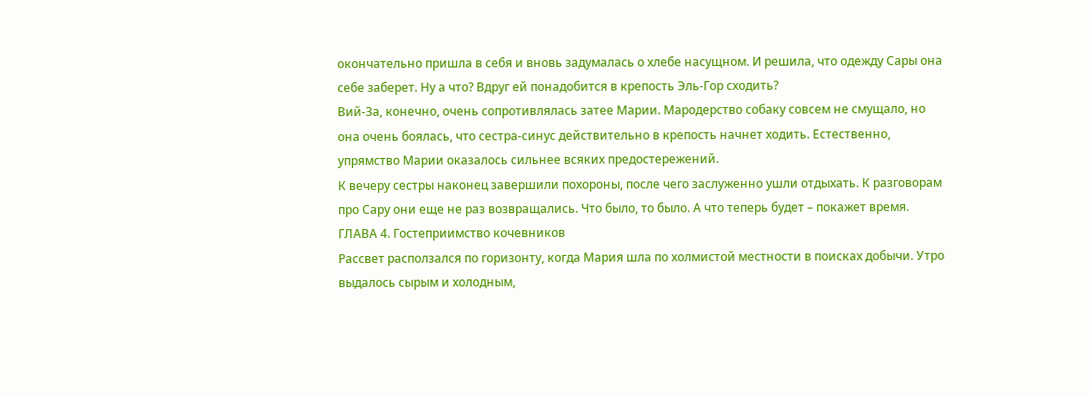окончательно пришла в себя и вновь задумалась о хлебе насущном. И решила, что одежду Сары она себе заберет. Ну а что? Вдруг ей понадобится в крепость Эль-Гор сходить?
Вий-За, конечно, очень сопротивлялась затее Марии. Мародерство собаку совсем не смущало, но она очень боялась, что сестра-синус действительно в крепость начнет ходить. Естественно, упрямство Марии оказалось сильнее всяких предостережений.
К вечеру сестры наконец завершили похороны, после чего заслуженно ушли отдыхать. К разговорам про Сару они еще не раз возвращались. Что было, то было. А что теперь будет – покажет время.
ГЛАВА 4. Гостеприимство кочевников
Рассвет расползался по горизонту, когда Мария шла по холмистой местности в поисках добычи. Утро выдалось сырым и холодным,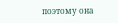поэтому она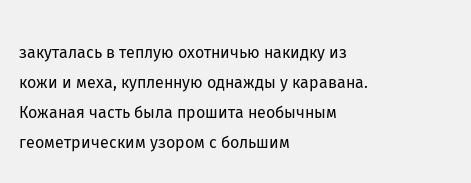закуталась в теплую охотничью накидку из кожи и меха, купленную однажды у каравана. Кожаная часть была прошита необычным геометрическим узором с большим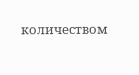количеством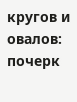кругов и овалов: почерк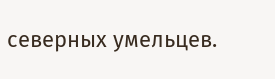северных умельцев.